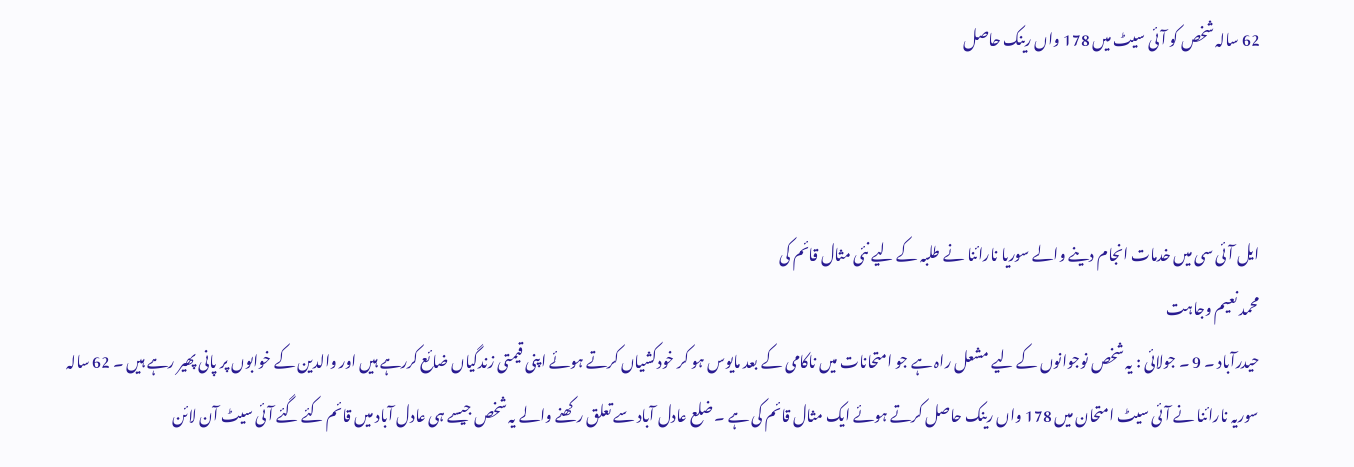62 سالہ شخص کو آئی سیٹ میں 178 واں رینک حاصل



ایل آئی سی میں خدمات انجام دینے والے سوریا نارائنا نے طلبہ کے لیے نئی مثال قائم کی
محمد نعیم وجاہت
حیدرآباد ۔ 9 ۔ جولائی : یہ شخص نوجوانوں کے لیے مشعل راہ ہے جو امتحانات میں ناکامی کے بعد مایوس ہو کر خودکشیاں کرتے ہوئے اپنی قیمتی زندگیاں ضائع کررہے ہیں اور والدین کے خوابوں پر پانی پھیر رہے ہیں ۔ 62 سالہ سوریہ نارائنا نے آئی سیٹ امتحان میں 178 واں رینک حاصل کرتے ہوئے ایک مثال قائم کی ہے ۔ ضلع عادل آباد سے تعلق رکھنے والے یہ شخص جیسے ہی عادل آباد میں قائم کئے گئے آئی سیٹ آن لائن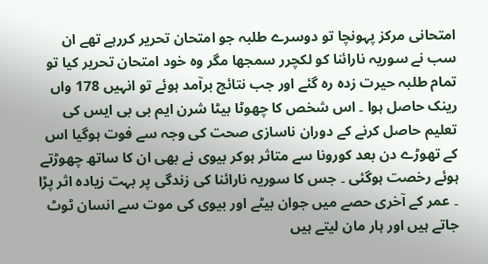امتحانی مرکز پہونچا تو دوسرے طلبہ جو امتحان تحریر کررہے تھے ان سب نے سوریہ نارائنا کو لکچرر سمجھا مگر وہ خود امتحان تحریر کیا تو تمام طلبہ حیرت زدہ رہ گئے اور جب نتائج برآمد ہوئے تو انہیں 178 واں رینک حاصل ہوا ۔ اس شخص کا چھوٹا بیٹا شرن ایم بی بی ایس کی تعلیم حاصل کرنے کے دوران ناسازی صحت کی وجہ سے فوت ہوگیا اس کے تھوڑے دن بعد کورونا سے متاثر ہوکر بیوی نے بھی ان کا ساتھ چھوڑتے ہوئے رخصت ہوگئی ۔ جس کا سوریہ نارائنا کی زندگی پر بہت زیادہ اثر پڑا ۔ عمر کے آخری حصے میں جوان بیٹے اور بیوی کی موت سے انسان ٹوٹ جاتے ہیں اور ہار مان لیتے ہیں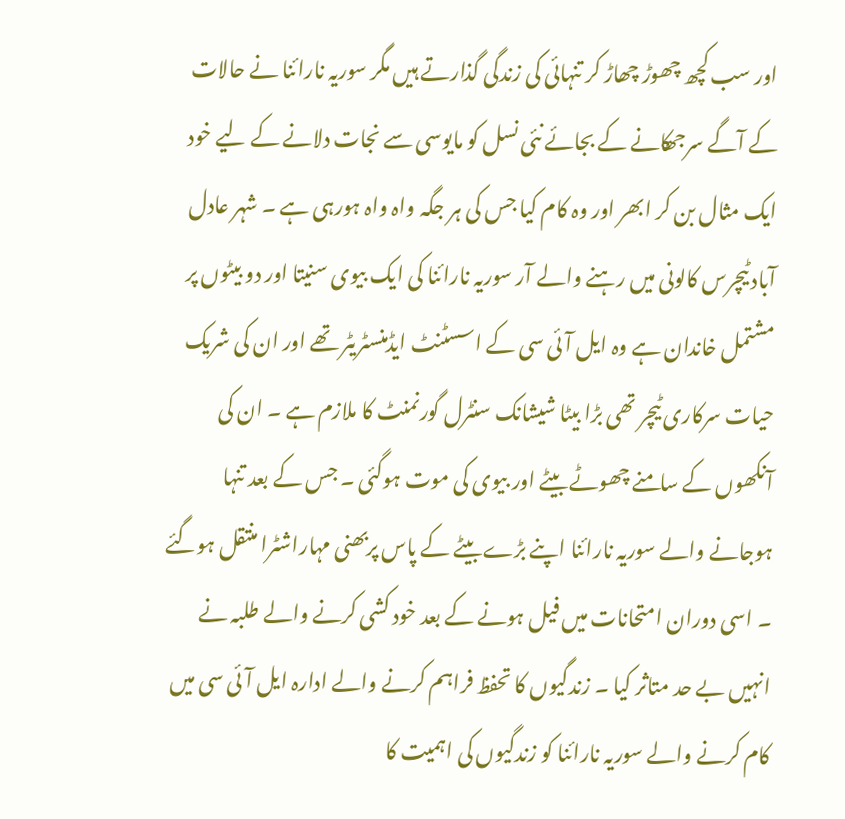اور سب کچھ چھوڑ چھاڑ کر تنہائی کی زندگی گذارتے ہیں مگر سوریہ نارائنا نے حالات کے آگے سرجھکانے کے بجائے نئی نسل کو مایوسی سے نجات دلانے کے لیے خود ایک مثال بن کر ابھر اور وہ کام کیا جس کی ہر جگہ واہ واہ ہورہی ہے ۔ شہر عادل آباد ٹیچرس کالونی میں رہنے والے آر سوریہ نارائنا کی ایک بیوی سنیتا اور دو بیٹوں پر مشتمل خاندان ہے وہ ایل آئی سی کے اسسٹنٹ ایڈمنسٹریٹر تھے اور ان کی شریک حیات سرکاری ٹیچر تھی بڑا بیٹا شیشانک سنٹرل گورنمنٹ کا ملازم ہے ۔ ان کی آنکھوں کے سامنے چھوٹے بیٹے اور بیوی کی موت ہوگئی ۔ جس کے بعد تنہا ہوجانے والے سوریہ نارائنا اپنے بڑے بیٹے کے پاس پربھنی مہاراشٹرا منتقل ہوگئے ۔ اسی دوران امتحانات میں فیل ہونے کے بعد خود کشی کرنے والے طلبہ نے انہیں بے حد متاثر کیا ۔ زندگیوں کا تحفظ فراہم کرنے والے ادارہ ایل آئی سی میں کام کرنے والے سوریہ نارائنا کو زندگیوں کی اہمیت کا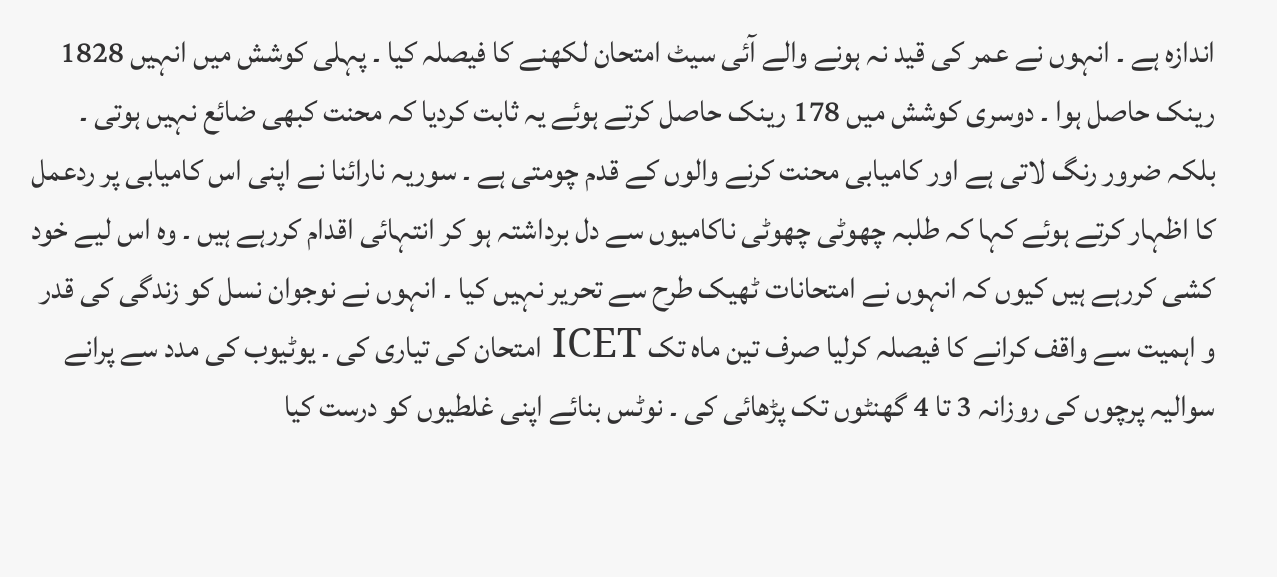اندازہ ہے ۔ انہوں نے عمر کی قید نہ ہونے والے آئی سیٹ امتحان لکھنے کا فیصلہ کیا ۔ پہلی کوشش میں انہیں 1828 رینک حاصل ہوا ۔ دوسری کوشش میں 178 رینک حاصل کرتے ہوئے یہ ثابت کردیا کہ محنت کبھی ضائع نہیں ہوتی ۔ بلکہ ضرور رنگ لاتی ہے اور کامیابی محنت کرنے والوں کے قدم چومتی ہے ۔ سوریہ نارائنا نے اپنی اس کامیابی پر ردعمل کا اظہار کرتے ہوئے کہا کہ طلبہ چھوٹی چھوٹی ناکامیوں سے دل برداشتہ ہو کر انتہائی اقدام کررہے ہیں ۔ وہ اس لیے خود کشی کررہے ہیں کیوں کہ انہوں نے امتحانات ٹھیک طرح سے تحریر نہیں کیا ۔ انہوں نے نوجوان نسل کو زندگی کی قدر و اہمیت سے واقف کرانے کا فیصلہ کرلیا صرف تین ماہ تک ICET امتحان کی تیاری کی ۔ یوٹیوب کی مدد سے پرانے سوالیہ پرچوں کی روزانہ 3 تا 4 گھنٹوں تک پڑھائی کی ۔ نوٹس بنائے اپنی غلطیوں کو درست کیا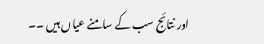اور نتائج سب کے سامنے عیاں ہیں ۔۔